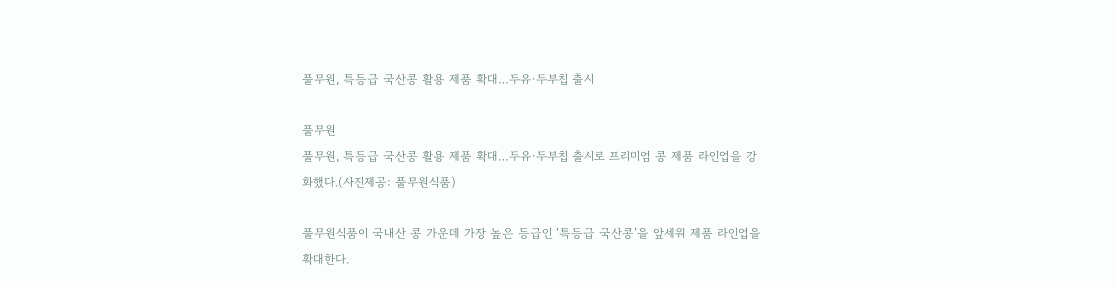풀무원, 특등급 국산콩 활용 제품 확대…두유·두부칩 출시

풀무원
풀무원, 특등급 국산콩 활용 제품 확대…두유·두부칩 출시로 프리미엄 콩 제품 라인업을 강화했다.(사진제공: 풀무원식품)

풀무원식품이 국내산 콩 가운데 가장 높은 등급인 ‘특등급 국산콩’을 앞세워 제품 라인업을 확대한다.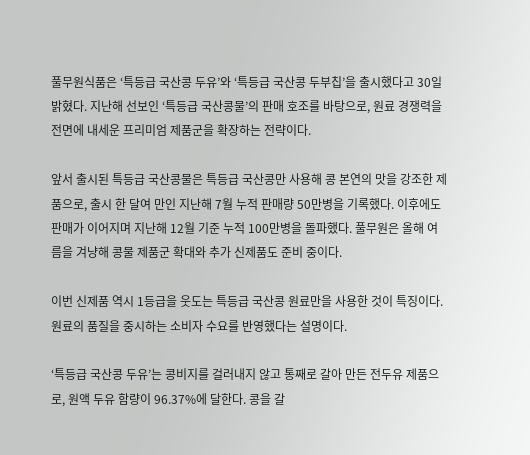풀무원식품은 ‘특등급 국산콩 두유’와 ‘특등급 국산콩 두부칩’을 출시했다고 30일 밝혔다. 지난해 선보인 ‘특등급 국산콩물’의 판매 호조를 바탕으로, 원료 경쟁력을 전면에 내세운 프리미엄 제품군을 확장하는 전략이다.

앞서 출시된 특등급 국산콩물은 특등급 국산콩만 사용해 콩 본연의 맛을 강조한 제품으로, 출시 한 달여 만인 지난해 7월 누적 판매량 50만병을 기록했다. 이후에도 판매가 이어지며 지난해 12월 기준 누적 100만병을 돌파했다. 풀무원은 올해 여름을 겨냥해 콩물 제품군 확대와 추가 신제품도 준비 중이다.

이번 신제품 역시 1등급을 웃도는 특등급 국산콩 원료만을 사용한 것이 특징이다. 원료의 품질을 중시하는 소비자 수요를 반영했다는 설명이다.

‘특등급 국산콩 두유’는 콩비지를 걸러내지 않고 통째로 갈아 만든 전두유 제품으로, 원액 두유 함량이 96.37%에 달한다. 콩을 갈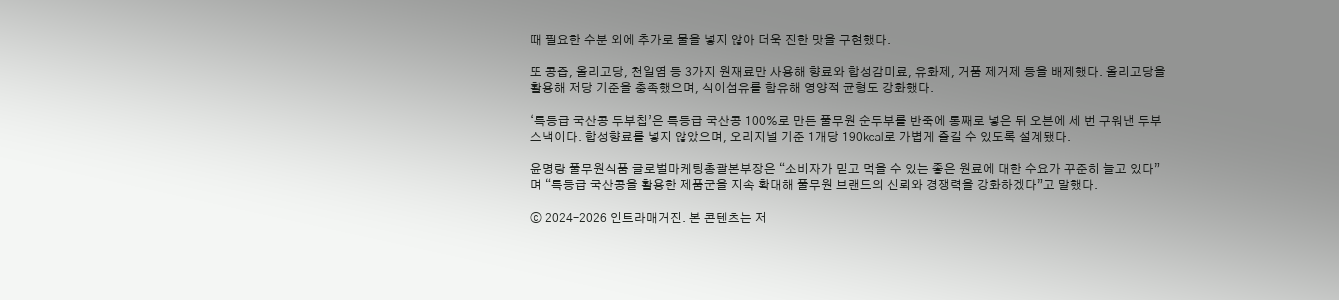때 필요한 수분 외에 추가로 물을 넣지 않아 더욱 진한 맛을 구현했다.

또 콩즙, 올리고당, 천일염 등 3가지 원재료만 사용해 향료와 합성감미료, 유화제, 거품 제거제 등을 배제했다. 올리고당을 활용해 저당 기준을 충족했으며, 식이섬유를 함유해 영양적 균형도 강화했다.

‘특등급 국산콩 두부칩’은 특등급 국산콩 100%로 만든 풀무원 순두부를 반죽에 통째로 넣은 뒤 오븐에 세 번 구워낸 두부 스낵이다. 합성향료를 넣지 않았으며, 오리지널 기준 1개당 190㎉로 가볍게 즐길 수 있도록 설계됐다.

윤명랑 풀무원식품 글로벌마케팅총괄본부장은 “소비자가 믿고 먹을 수 있는 좋은 원료에 대한 수요가 꾸준히 늘고 있다”며 “특등급 국산콩을 활용한 제품군을 지속 확대해 풀무원 브랜드의 신뢰와 경쟁력을 강화하겠다”고 말했다.

ⓒ 2024–2026 인트라매거진. 본 콘텐츠는 저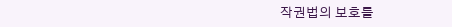작권법의 보호를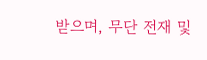받으며, 무단 전재 및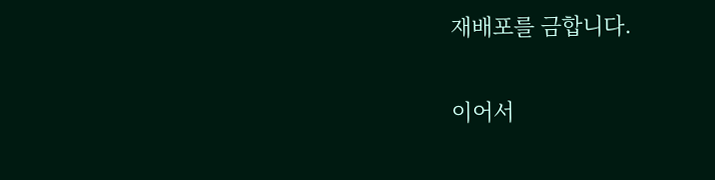재배포를 금합니다.

이어서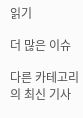읽기

더 많은 이슈

다른 카테고리의 최신 기사